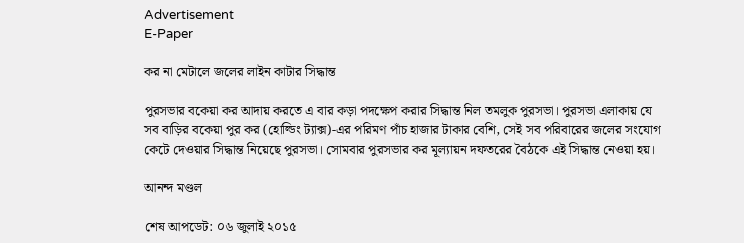Advertisement
E-Paper

কর না মেটালে জলের লাইন কাটার সিদ্ধান্ত

পুরসভার বকেয়া কর আদায় করতে এ বার কড়া পদক্ষেপ করার সিদ্ধান্ত নিল তমলুক পুরসভা। পুরসভা এলাকায় যে সব বাড়ির বকেয়া পুর কর (হোল্ডিং ট্যাক্স)-এর পরিমণ পাঁচ হাজার টাকার বেশি, সেই সব পরিবারের জলের সংযোগ কেটে দেওয়ার সিদ্ধান্ত নিয়েছে পুরসভা। সোমবার পুরসভার কর মূল্যায়ন দফতরের বৈঠকে এই সিদ্ধান্ত নেওয়া হয়।

আনন্দ মণ্ডল

শেষ আপডেট: ০৬ জুলাই ২০১৫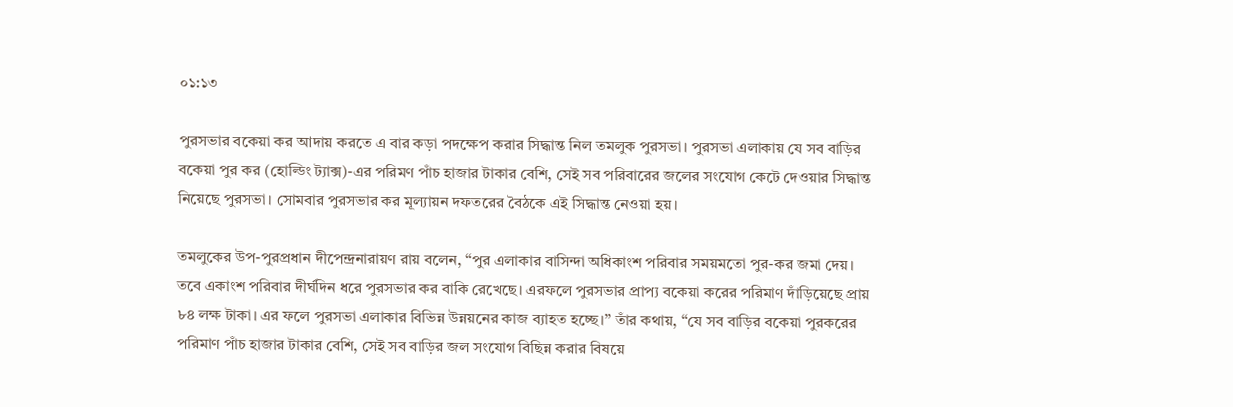০১:১৩

পুরসভার বকেয়া কর আদায় করতে এ বার কড়া পদক্ষেপ করার সিদ্ধান্ত নিল তমলুক পুরসভা। পুরসভা এলাকায় যে সব বাড়ির বকেয়া পুর কর (হোল্ডিং ট্যাক্স)-এর পরিমণ পাঁচ হাজার টাকার বেশি, সেই সব পরিবারের জলের সংযোগ কেটে দেওয়ার সিদ্ধান্ত নিয়েছে পুরসভা। সোমবার পুরসভার কর মূল্যায়ন দফতরের বৈঠকে এই সিদ্ধান্ত নেওয়া হয়।

তমলুকের উপ-পুরপ্রধান দীপেন্দ্রনারায়ণ রায় বলেন, ‘‘পুর এলাকার বাসিন্দা অধিকাংশ পরিবার সময়মতো পুর-কর জমা দেয়। তবে একাংশ পরিবার দীর্ঘদিন ধরে পুরসভার কর বাকি রেখেছে। এরফলে পুরসভার প্রাপ্য বকেয়া করের পরিমাণ দাঁড়িয়েছে প্রায় ৮৪ লক্ষ টাকা। এর ফলে পুরসভা এলাকার বিভিন্ন উন্নয়নের কাজ ব্যাহত হচ্ছে।’’ তাঁর কথায়, ‘‘যে সব বাড়ির বকেয়া পুরকরের পরিমাণ পাঁচ হাজার টাকার বেশি, সেই সব বাড়ির জল সংযোগ বিছিন্ন করার বিষয়ে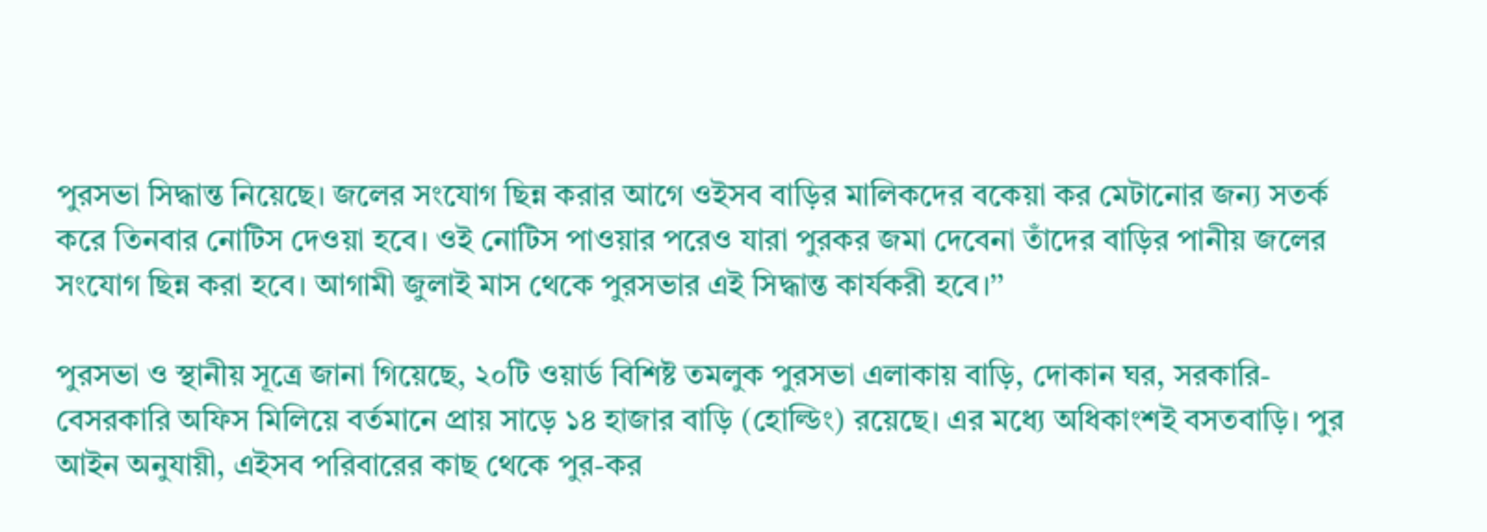পুরসভা সিদ্ধান্ত নিয়েছে। জলের সংযোগ ছিন্ন করার আগে ওইসব বাড়ির মালিকদের বকেয়া কর মেটানোর জন্য সতর্ক করে তিনবার নোটিস দেওয়া হবে। ওই নোটিস পাওয়ার পরেও যারা পুরকর জমা দেবেনা তাঁদের বাড়ির পানীয় জলের সংযোগ ছিন্ন করা হবে। আগামী জুলাই মাস থেকে পুরসভার এই সিদ্ধান্ত কার্যকরী হবে।’’

পুরসভা ও স্থানীয় সূত্রে জানা গিয়েছে, ২০টি ওয়ার্ড বিশিষ্ট তমলুক পুরসভা এলাকায় বাড়ি, দোকান ঘর, সরকারি-বেসরকারি অফিস মিলিয়ে বর্তমানে প্রায় সাড়ে ১৪ হাজার বাড়ি (হোল্ডিং) রয়েছে। এর মধ্যে অধিকাংশই বসতবাড়ি। পুর আইন অনুযায়ী, এইসব পরিবারের কাছ থেকে পুর-কর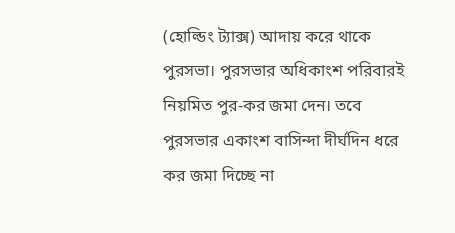(হোল্ডিং ট্যাক্স) আদায় করে থাকে পুরসভা। পুরসভার অধিকাংশ পরিবারই নিয়মিত পুর-কর জমা দেন। তবে পুরসভার একাংশ বাসিন্দা দীর্ঘদিন ধরে কর জমা দিচ্ছে না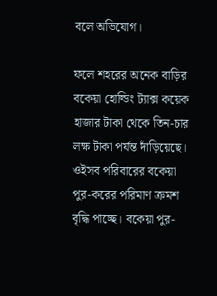বলে অভিযোগ।

ফলে শহরের অনেক বাড়ির বকেয়া হোল্ডিং ট্যাক্স কয়েক হাজার টাকা থেকে তিন-চার লক্ষ টাকা পর্যন্ত দাঁড়িয়েছে। ওইসব পরিবারের বকেয়া পুর-করের পরিমাণ ক্রমশ বৃদ্ধি পাচ্ছে। বকেয়া পুর-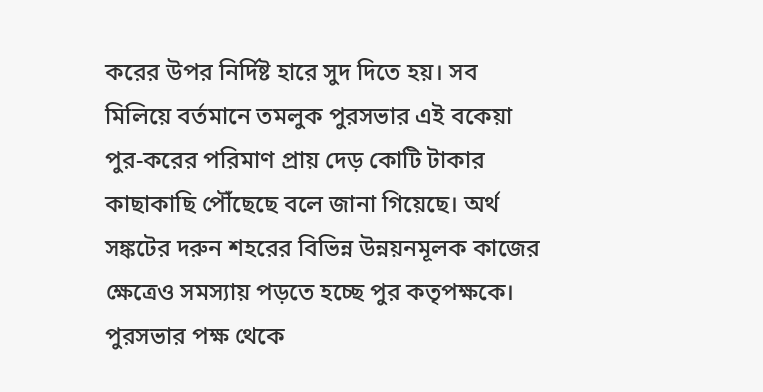করের উপর নির্দিষ্ট হারে সুদ দিতে হয়। সব মিলিয়ে বর্তমানে তমলুক পুরসভার এই বকেয়া পুর-করের পরিমাণ প্রায় দেড় কোটি টাকার কাছাকাছি পৌঁছেছে বলে জানা গিয়েছে। অর্থ সঙ্কটের দরুন শহরের বিভিন্ন উন্নয়নমূলক কাজের ক্ষেত্রেও সমস্যায় পড়তে হচ্ছে পুর কতৃপক্ষকে। পুরসভার পক্ষ থেকে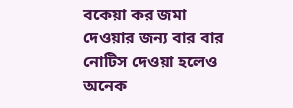বকেয়া কর জমা দেওয়ার জন্য বার বার নোটিস দেওয়া হলেও অনেক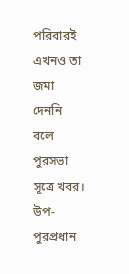পরিবারই এখনও তা জমা দেননি বলে পুরসভা সূত্রে খবর। উপ-পুরপ্রধান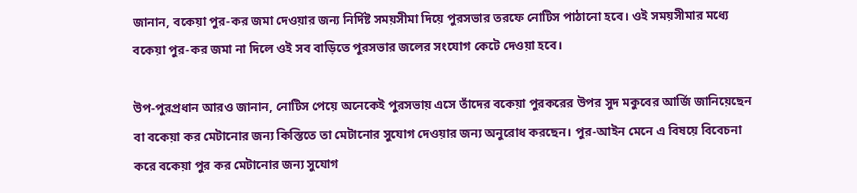জানান, বকেয়া পুর-কর জমা দেওয়ার জন্য নির্দিষ্ট সময়সীমা দিয়ে পুরসভার তরফে নোটিস পাঠানো হবে। ওই সময়সীমার মধ্যে বকেয়া পুর-কর জমা না দিলে ওই সব বাড়িতে পুরসভার জলের সংযোগ কেটে দেওয়া হবে।

উপ-পুরপ্রধান আরও জানান, নোটিস পেয়ে অনেকেই পুরসভায় এসে তাঁদের বকেয়া পুরকরের উপর সুদ মকুবের আর্জি জানিয়েছেন বা বকেয়া কর মেটানোর জন্য কিস্তিতে তা মেটানোর সুযোগ দেওয়ার জন্য অনুরোধ করছেন। পুর-আইন মেনে এ বিষয়ে বিবেচনা করে বকেয়া পুর কর মেটানোর জন্য সুযোগ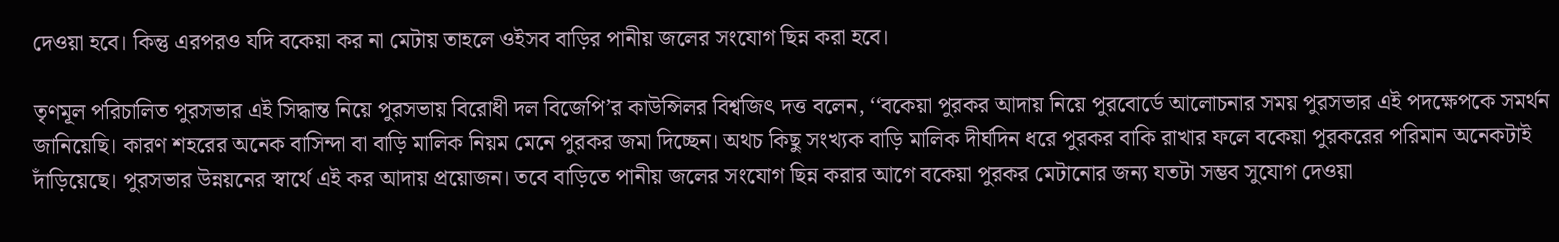দেওয়া হবে। কিন্তু এরপরও যদি বকেয়া কর না মেটায় তাহলে ওইসব বাড়ির পানীয় জলের সংযোগ ছিন্ন করা হবে।

তৃণমূল পরিচালিত পুরসভার এই সিদ্ধান্ত নিয়ে পুরসভায় বিরোধী দল বিজেপি’র কাউন্সিলর বিশ্বজিৎ দত্ত বলেন, ‘‘বকেয়া পুরকর আদায় নিয়ে পুরবোর্ডে আলোচনার সময় পুরসভার এই পদক্ষেপকে সমর্থন জানিয়েছি। কারণ শহরের অনেক বাসিন্দা বা বাড়ি মালিক নিয়ম মেনে পুরকর জমা দিচ্ছেন। অথচ কিছু সংখ্যক বাড়ি মালিক দীর্ঘদিন ধরে পুরকর বাকি রাখার ফলে বকেয়া পুরকরের পরিমান অনেকটাই দাঁড়িয়েছে। পুরসভার উন্নয়নের স্বার্থে এই কর আদায় প্রয়োজন। তবে বাড়িতে পানীয় জলের সংযোগ ছিন্ন করার আগে বকেয়া পুরকর মেটানোর জন্য যতটা সম্ভব সুযোগ দেওয়া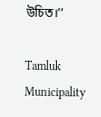উচিত।’’

Tamluk Municipality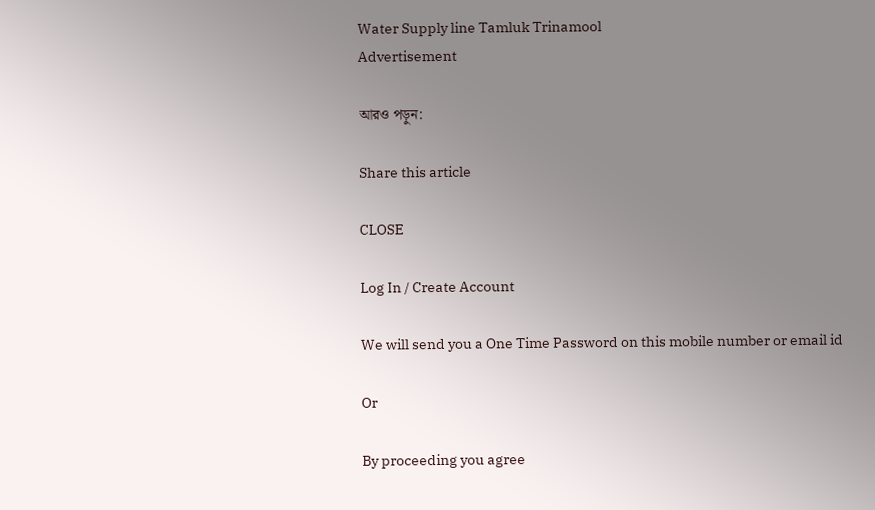Water Supply line Tamluk Trinamool
Advertisement

আরও পড়ুন:

Share this article

CLOSE

Log In / Create Account

We will send you a One Time Password on this mobile number or email id

Or

By proceeding you agree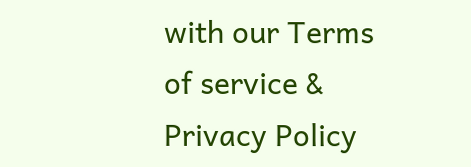with our Terms of service & Privacy Policy